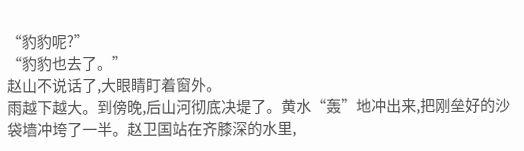“豹豹呢?”
“豹豹也去了。”
赵山不说话了,大眼睛盯着窗外。
雨越下越大。到傍晚,后山河彻底决堤了。黄水“轰”地冲出来,把刚垒好的沙袋墙冲垮了一半。赵卫国站在齐膝深的水里,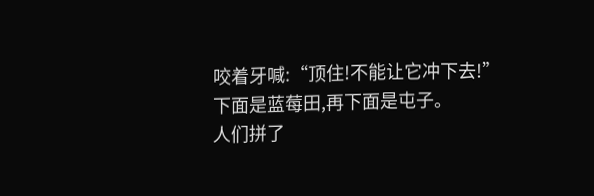咬着牙喊:“顶住!不能让它冲下去!”
下面是蓝莓田,再下面是屯子。
人们拼了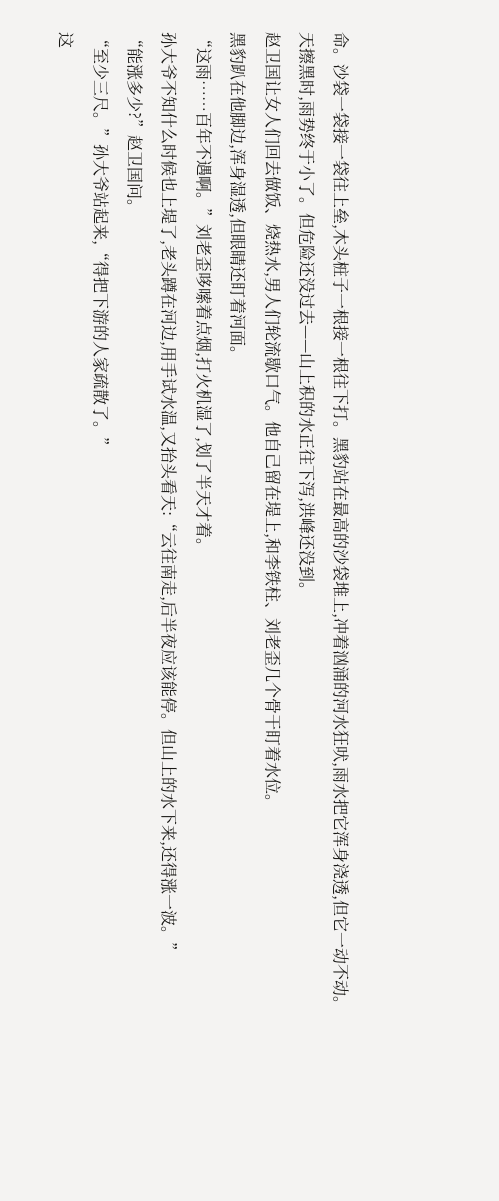命。沙袋一袋接一袋往上垒,木头桩子一根接一根往下打。黑豹站在最高的沙袋堆上,冲着汹涌的河水狂吠,雨水把它浑身浇透,但它一动不动。
天擦黑时,雨势终于小了。但危险还没过去——山上积的水正往下泻,洪峰还没到。
赵卫国让女人们回去做饭、烧热水,男人们轮流歇口气。他自己留在堤上,和李铁柱、刘老歪几个骨干盯着水位。
黑豹趴在他脚边,浑身湿透,但眼睛还盯着河面。
“这雨……百年不遇啊。”刘老歪哆嗦着点烟,打火机湿了,划了半天才着。
孙大爷不知什么时候也上堤了,老头蹲在河边,用手试水温,又抬头看天:“云往南走,后半夜应该能停。但山上的水下来,还得涨一波。”
“能涨多少?”赵卫国问。
“至少三尺。”孙大爷站起来,“得把下游的人家疏散了。”
这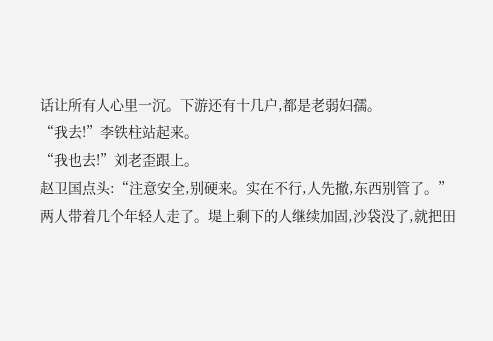话让所有人心里一沉。下游还有十几户,都是老弱妇孺。
“我去!”李铁柱站起来。
“我也去!”刘老歪跟上。
赵卫国点头:“注意安全,别硬来。实在不行,人先撤,东西别管了。”
两人带着几个年轻人走了。堤上剩下的人继续加固,沙袋没了,就把田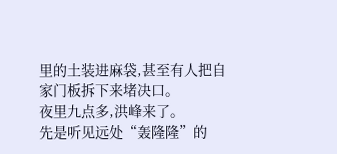里的土装进麻袋,甚至有人把自家门板拆下来堵决口。
夜里九点多,洪峰来了。
先是听见远处“轰隆隆”的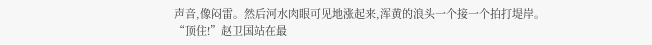声音,像闷雷。然后河水肉眼可见地涨起来,浑黄的浪头一个接一个拍打堤岸。
“顶住!”赵卫国站在最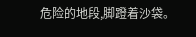危险的地段,脚蹬着沙袋。